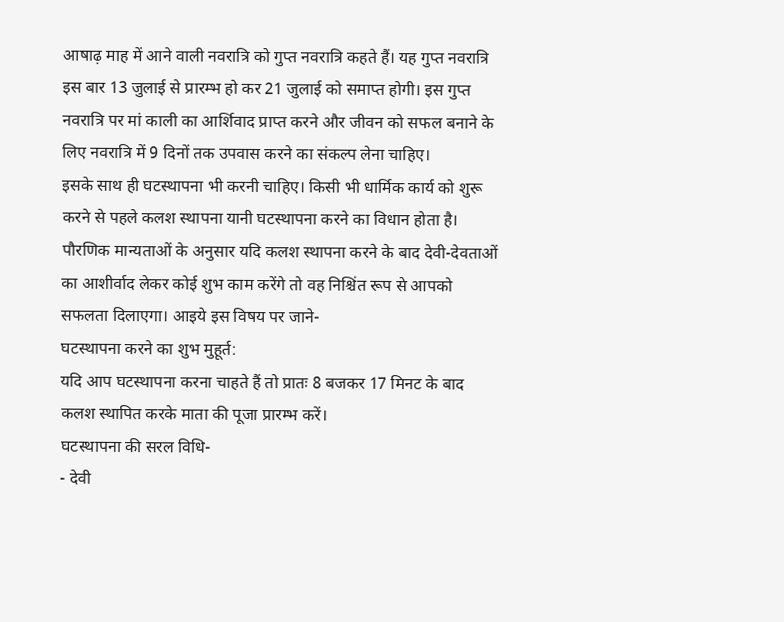आषाढ़ माह में आने वाली नवरात्रि को गुप्त नवरात्रि कहते हैं। यह गुप्त नवरात्रि इस बार 13 जुलाई से प्रारम्भ हो कर 21 जुलाई को समाप्त होगी। इस गुप्त नवरात्रि पर मां काली का आर्शिवाद प्राप्त करने और जीवन को सफल बनाने के लिए नवरात्रि में 9 दिनों तक उपवास करने का संकल्प लेना चाहिए।
इसके साथ ही घटस्थापना भी करनी चाहिए। किसी भी धार्मिक कार्य को शुरू करने से पहले कलश स्थापना यानी घटस्थापना करने का विधान होता है। पौरणिक मान्यताओं के अनुसार यदि कलश स्थापना करने के बाद देवी-देवताओं का आशीर्वाद लेकर कोई शुभ काम करेंगे तो वह निश्चिंत रूप से आपको सफलता दिलाएगा। आइये इस विषय पर जाने-
घटस्थापना करने का शुभ मुहूर्त:
यदि आप घटस्थापना करना चाहते हैं तो प्रातः 8 बजकर 17 मिनट के बाद कलश स्थापित करके माता की पूजा प्रारम्भ करें।
घटस्थापना की सरल विधि-
- देवी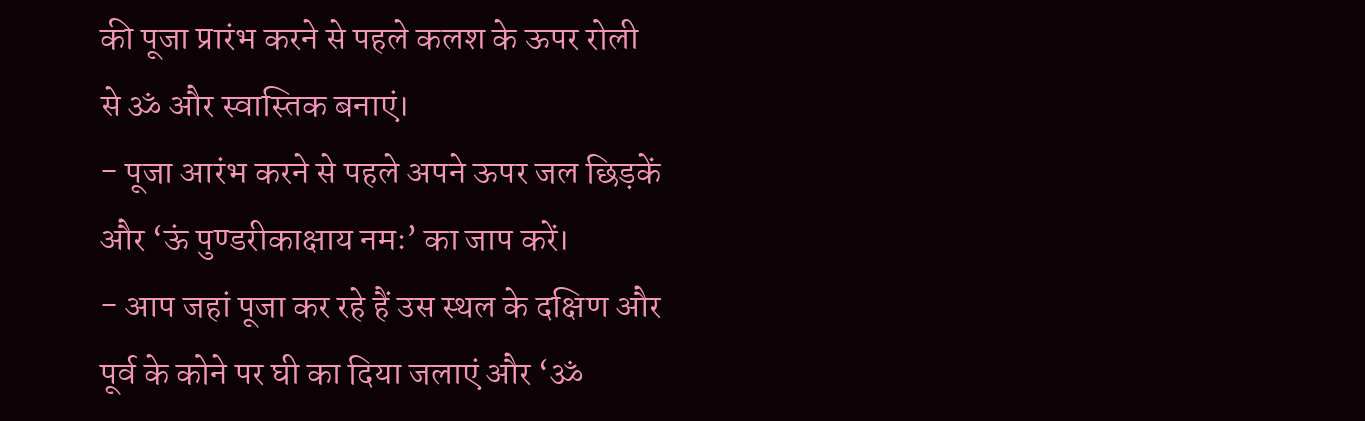की पूजा प्रारंभ करने से पहले कलश के ऊपर रोली से ॐ और स्वास्तिक बनाएं।
- पूजा आरंभ करने से पहले अपने ऊपर जल छिड़कें और ‘ऊं पुण्डरीकाक्षाय नमः’ का जाप करें।
- आप जहां पूजा कर रहे हैं उस स्थल के दक्षिण और पूर्व के कोने पर घी का दिया जलाएं और ‘ॐ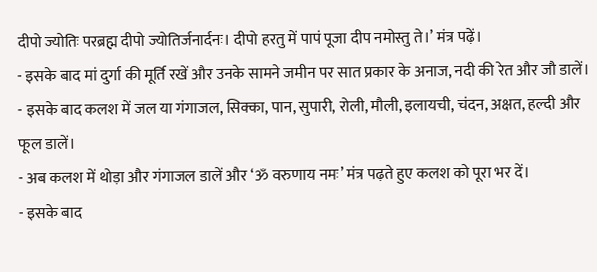दीपो ज्योतिः परब्रह्म दीपो ज्योतिर्जनार्दनः। दीपो हरतु में पापं पूजा दीप नमोस्तु ते।’ मंत्र पढ़ें।
- इसके बाद मां दुर्गा की मूर्ति रखें और उनके सामने जमीन पर सात प्रकार के अनाज, नदी की रेत और जौ डालें।
- इसके बाद कलश में जल या गंगाजल, सिक्का, पान, सुपारी, रोली, मौली, इलायची, चंदन, अक्षत, हल्दी और फूल डालें।
- अब कलश में थोड़ा और गंगाजल डालें और ‘ॐ वरुणाय नमः’ मंत्र पढ़ते हुए कलश को पूरा भर दें।
- इसके बाद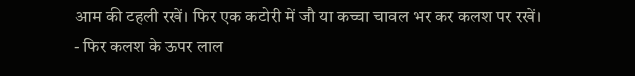आम की टहली रखें। फिर एक कटोरी में जौ या कच्चा चावल भर कर कलश पर रखें।
- फिर कलश के ऊपर लाल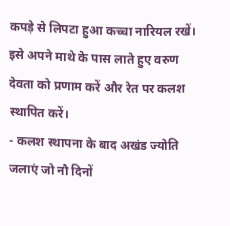कपड़े से लिपटा हुआ कच्चा नारियल रखें। इसे अपने माथे के पास लाते हुए वरुण देवता को प्रणाम करें और रेत पर कलश स्थापित करें।
- कलश स्थापना के बाद अखंड ज्योति जलाएं जो नौ दिनों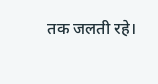तक जलती रहे।